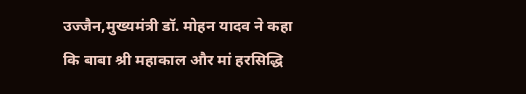उज्जैन,मुख्यमंत्री डॉ. मोहन यादव ने कहा कि बाबा श्री महाकाल और मां हरसिद्धि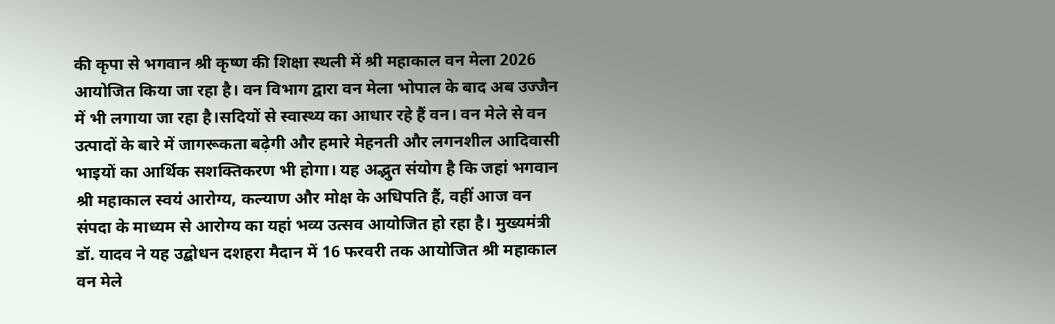की कृपा से भगवान श्री कृष्ण की शिक्षा स्थली में श्री महाकाल वन मेला 2026 आयोजित किया जा रहा है। वन विभाग द्वारा वन मेला भोपाल के बाद अब उज्जैन में भी लगाया जा रहा है।सदियों से स्वास्थ्य का आधार रहे हैं वन। वन मेले से वन उत्पादों के बारे में जागरूकता बढ़ेगी और हमारे मेहनती और लगनशील आदिवासी भाइयों का आर्थिक सशक्तिकरण भी होगा। यह अद्भुत संयोग है कि जहां भगवान श्री महाकाल स्वयं आरोग्य, कल्याण और मोक्ष के अधिपति हैं, वहीं आज वन संपदा के माध्यम से आरोग्य का यहां भव्य उत्सव आयोजित हो रहा है। मुख्यमंत्री डॉ. यादव ने यह उद्बोधन दशहरा मैदान में 16 फरवरी तक आयोजित श्री महाकाल वन मेले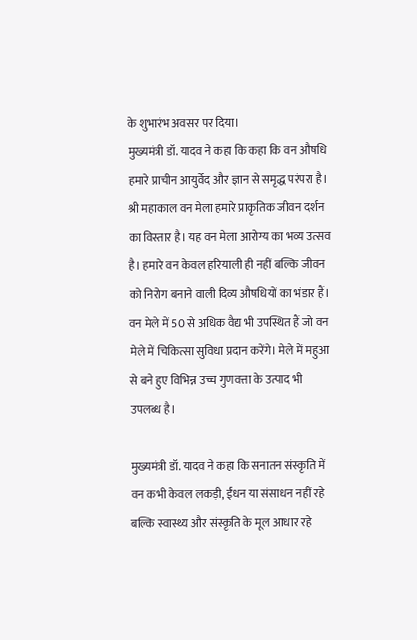के शुभारंभ अवसर पर दिया।
मुख्यमंत्री डॉ. यादव ने कहा कि कहा कि वन औषधि हमारे प्राचीन आयुर्वेद और ज्ञान से समृद्ध परंपरा है। श्री महाकाल वन मेला हमारे प्राकृतिक जीवन दर्शन का विस्तार है। यह वन मेला आरोग्य का भव्य उत्सव है। हमारे वन केवल हरियाली ही नहीं बल्कि जीवन को निरोग बनाने वाली दिव्य औषधियों का भंडार हैं। वन मेले में 50 से अधिक वैद्य भी उपस्थित हैं जो वन मेले में चिकित्सा सुविधा प्रदान करेंगे। मेले में महुआ से बने हुए विभिन्न उच्च गुणवत्ता के उत्पाद भी उपलब्ध है।

मुख्यमंत्री डॉ. यादव ने कहा कि सनातन संस्कृति में वन कभी केवल लकड़ी, ईंधन या संसाधन नहीं रहे बल्कि स्वास्थ्य और संस्कृति के मूल आधार रहे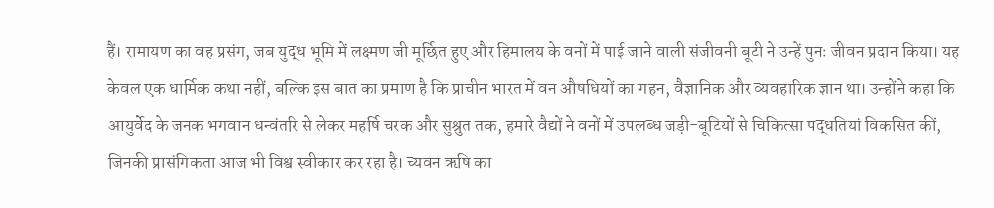हैं। रामायण का वह प्रसंग, जब युद्ध भूमि में लक्ष्मण जी मूर्छित हुए और हिमालय के वनों में पाई जाने वाली संजीवनी बूटी ने उन्हें पुनः जीवन प्रदान किया। यह केवल एक धार्मिक कथा नहीं, बल्कि इस बात का प्रमाण है कि प्राचीन भारत में वन औषधियों का गहन, वैज्ञानिक और व्यवहारिक ज्ञान था। उन्होंने कहा कि आयुर्वेद के जनक भगवान धन्वंतरि से लेकर महर्षि चरक और सुश्रुत तक, हमारे वैद्यों ने वनों में उपलब्ध जड़ी-बूटियों से चिकित्सा पद्धतियां विकसित कीं, जिनकी प्रासंगिकता आज भी विश्व स्वीकार कर रहा है। च्यवन ऋषि का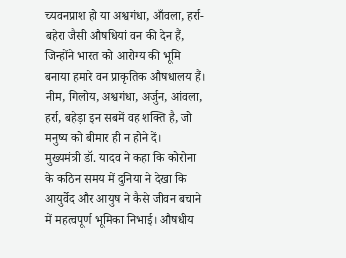च्यवनप्राश हो या अश्वगंधा, आँवला, हर्रा-बहेरा जैसी औषधियां वन की देन हैं, जिन्होंने भारत को आरोग्य की भूमि बनाया हमारे वन प्राकृतिक औषधालय हैं। नीम, गिलोय, अश्वगंधा, अर्जुन, आंवला, हर्रा, बहेड़ा इन सबमें वह शक्ति है, जो मनुष्य को बीमार ही न होने दें।
मुख्यमंत्री डॉ. यादव ने कहा कि कोरोना के कठिन समय में दुनिया ने देखा कि आयुर्वेद और आयुष ने कैसे जीवन बचाने में महत्वपूर्ण भूमिका निभाई। औषधीय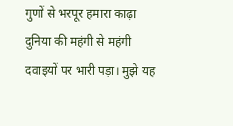गुणों से भरपूर हमारा काढ़ा दुनिया की महंगी से महंगी दवाइयों पर भारी पड़ा। मुझे यह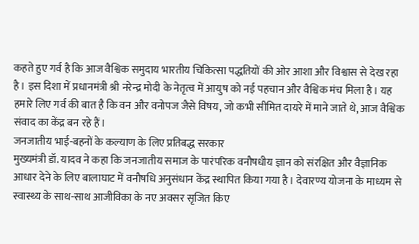कहते हुए गर्व है कि आज वैश्विक समुदाय भारतीय चिकित्सा पद्धतियों की ओर आशा और विश्वास से देख रहा है। इस दिशा में प्रधानमंत्री श्री नरेन्द्र मोदी के नेतृत्व में आयुष को नई पहचान और वैश्विक मंच मिला है। यह हमारे लिए गर्व की बात है कि वन और वनोपज जैसे विषय, जो कभी सीमित दायरे में माने जाते थे, आज वैश्विक संवाद का केंद्र बन रहे हैं।
जनजातीय भाई-बहनों के कल्याण के लिए प्रतिबद्ध सरकार
मुख्यमंत्री डॉ. यादव ने कहा कि जनजातीय समाज के पारंपरिक वनौषधीय ज्ञान को संरक्षित और वैज्ञानिक आधार देने के लिए बालाघाट में वनौषधि अनुसंधान केंद्र स्थापित किया गया है। देवारण्य योजना के माध्यम से स्वास्थ्य के साथ-साथ आजीविका के नए अवसर सृजित किए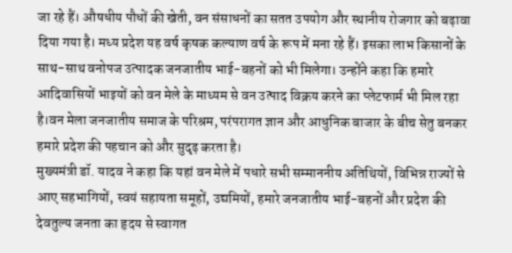जा रहे हैं। औषधीय पौधों की खेती, वन संसाधनों का सतत उपयोग और स्थानीय रोजगार को बढ़ावा दिया गया है। मध्य प्रदेश यह वर्ष कृषक कल्याण वर्ष के रूप में मना रहे हैं। इसका लाभ किसानों के साथ-साथ वनोपज उत्पादक जनजातीय भाई-बहनों को भी मिलेगा। उन्होंने कहा कि हमारे आदिवासियों भाइयों को वन मेले के माध्यम से वन उत्पाद विक्रय करने का प्लेटफार्म भी मिल रहा है।वन मेला जनजातीय समाज के परिश्रम, परंपरागत ज्ञान और आधुनिक बाजार के बीच सेतु बनकर हमारे प्रदेश की पहचान को और सुदृढ़ करता है।
मुख्यमंत्री डॉ. यादव ने कहा कि यहां वन मेले में पधारे सभी सम्माननीय अतिथियों, विभिन्न राज्यों से आए सहभागियों, स्वयं सहायता समूहों, उद्यमियों, हमारे जनजातीय भाई-बहनों और प्रदेश की देवतुल्य जनता का हृदय से स्वागत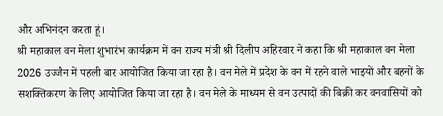और अभिनंदन करता हूं।
श्री महाकाल वन मेला शुभारंभ कार्यक्रम में वन राज्य मंत्री श्री दिलीप अहिरवार ने कहा कि श्री महाकाल वन मेला 2026 उज्जैन में पहली बार आयोजित किया जा रहा है। वन मेले में प्रदेश के वन में रहने वाले भाइयों और बहनों के सशक्तिकरण के लिए आयोजित किया जा रहा है। वन मेले के माध्यम से वन उत्पादों की बिक्री कर वनवासियों को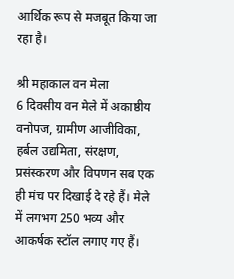आर्थिक रूप से मजबूत किया जा रहा है।

श्री महाकाल वन मेला
6 दिवसीय वन मेले में अकाष्ठीय वनोपज, ग्रामीण आजीविका, हर्बल उद्यमिता, संरक्षण, प्रसंस्करण और विपणन सब एक ही मंच पर दिखाई दे रहे हैं। मेले में लगभग 250 भव्य और आकर्षक स्टॉल लगाए गए हैं।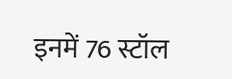इनमें 76 स्टॉल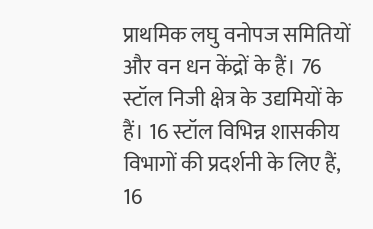प्राथमिक लघु वनोपज समितियों और वन धन केंद्रों के हैं। 76 स्टॉल निजी क्षेत्र के उद्यमियों के हैं। 16 स्टॉल विभिन्न शासकीय विभागों की प्रदर्शनी के लिए हैं, 16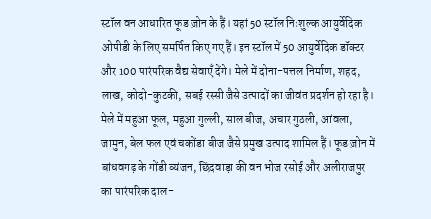स्टॉल वन आधारित फूड ज़ोन के हैं। यहां 50 स्टॉल निःशुल्क आयुर्वेदिक ओपीडी के लिए समर्पित किए गए हैं। इन स्टॉल में 50 आयुर्वेदिक डॉक्टर और 100 पारंपरिक वैद्य सेवाएँ देंगे। मेले में दोना-पत्तल निर्माण, शहद, लाख, कोदो-कुटकी, सबई रस्सी जैसे उत्पादों का जीवंत प्रदर्शन हो रहा है। मेले में महुआ फूल, महुआ गुल्ली, साल बीज, अचार गुठली, आंवला, जामुन, बेल फल एवं चकोंडा बीज जैसे प्रमुख उत्पाद शामिल हैं। फूड ज़ोन में बांधवगढ़ के गोंडी व्यंजन, छिंदवाड़ा की वन भोज रसोई और अलीराजपुर का पारंपरिक दाल-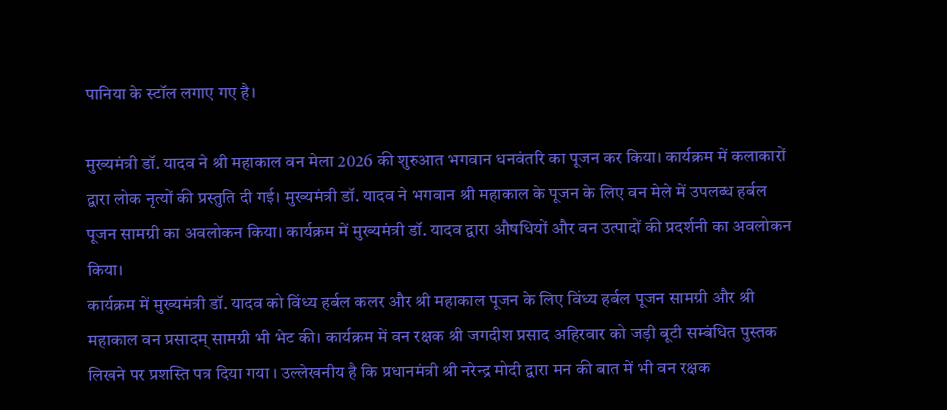पानिया के स्टॉल लगाए गए है।

मुख्यमंत्री डॉ. यादव ने श्री महाकाल वन मेला 2026 की शुरुआत भगवान धनवंतरि का पूजन कर किया। कार्यक्रम में कलाकारों द्वारा लोक नृत्यों की प्रस्तुति दी गई। मुख्यमंत्री डॉ. यादव ने भगवान श्री महाकाल के पूजन के लिए वन मेले में उपलब्ध हर्बल पूजन सामग्री का अवलोकन किया। कार्यक्रम में मुख्यमंत्री डॉ. यादव द्वारा औषधियों और वन उत्पादों की प्रदर्शनी का अवलोकन किया।
कार्यक्रम में मुख्यमंत्री डॉ. यादव को विंध्य हर्बल कलर और श्री महाकाल पूजन के लिए विंध्य हर्बल पूजन सामग्री और श्री महाकाल वन प्रसादम् सामग्री भी भेट की। कार्यक्रम में वन रक्षक श्री जगदीश प्रसाद अहिरवार को जड़ी बूटी सम्बंधित पुस्तक लिखने पर प्रशस्ति पत्र दिया गया । उल्लेखनीय है कि प्रधानमंत्री श्री नरेन्द्र मोदी द्वारा मन की बात में भी वन रक्षक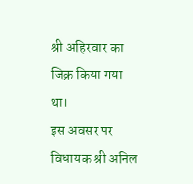श्री अहिरवार का जिक्र किया गया था।
इस अवसर पर विधायक श्री अनिल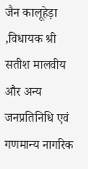जैन कालूहेड़ा ,विधायक श्री सतीश मालवीय और अन्य जनप्रतिनिधि एवं गणमान्य नागरिक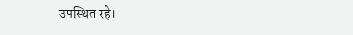उपस्थित रहे।